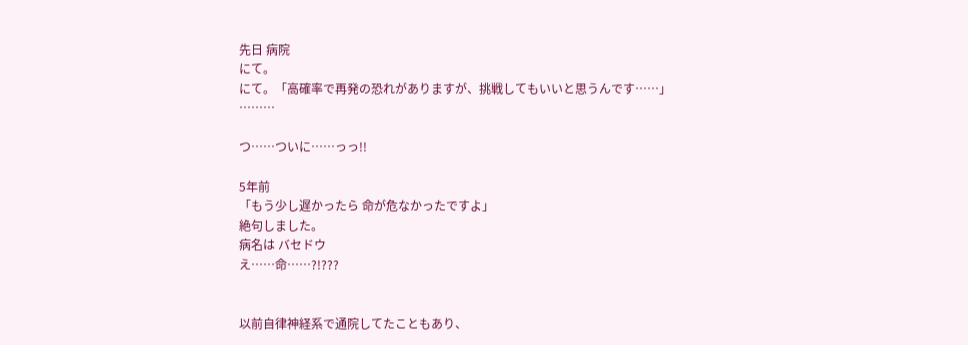先日 病院
にて。
にて。「高確率で再発の恐れがありますが、挑戦してもいいと思うんです……」
………

つ……ついに……っっ!!

5年前
「もう少し遅かったら 命が危なかったですよ」
絶句しました。
病名は バセドウ
え……命……?!???


以前自律神経系で通院してたこともあり、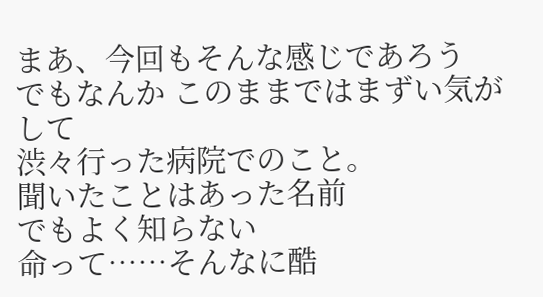まあ、今回もそんな感じであろう
でもなんか このままではまずい気がして
渋々行った病院でのこと。
聞いたことはあった名前
でもよく知らない
命って……そんなに酷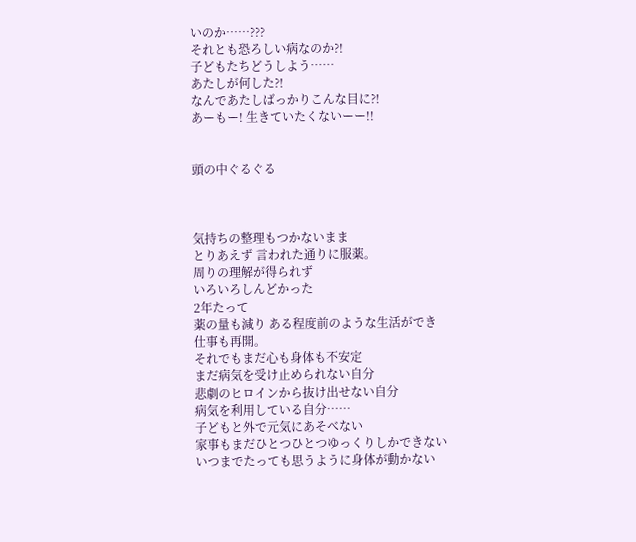いのか……???
それとも恐ろしい病なのか?!
子どもたちどうしよう……
あたしが何した?!
なんであたしばっかりこんな目に?!
あーもー! 生きていたくないーー!!


頭の中ぐるぐる



気持ちの整理もつかないまま
とりあえず 言われた通りに服薬。
周りの理解が得られず
いろいろしんどかった
2年たって
薬の量も減り ある程度前のような生活ができ
仕事も再開。
それでもまだ心も身体も不安定
まだ病気を受け止められない自分
悲劇のヒロインから抜け出せない自分
病気を利用している自分……
子どもと外で元気にあそべない
家事もまだひとつひとつゆっくりしかできない
いつまでたっても思うように身体が動かない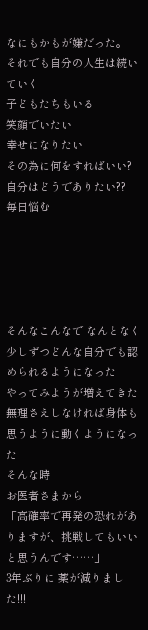なにもかもが嫌だった。
それでも自分の人生は続いていく
子どもたちもいる
笑顔でいたい
幸せになりたい
その為に何をすればいい?
自分はどうでありたい??
毎日悩む





そんなこんなで なんとなく
少しずつどんな自分でも認められるようになった
やってみようが増えてきた
無理さえしなければ身体も思うように動くようになった
そんな時
お医者さまから
「高確率で再発の恐れがありますが、挑戦してもいいと思うんです……」
3年ぶりに 薬が減りました!!!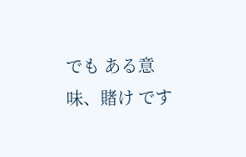でも ある意味、賭け です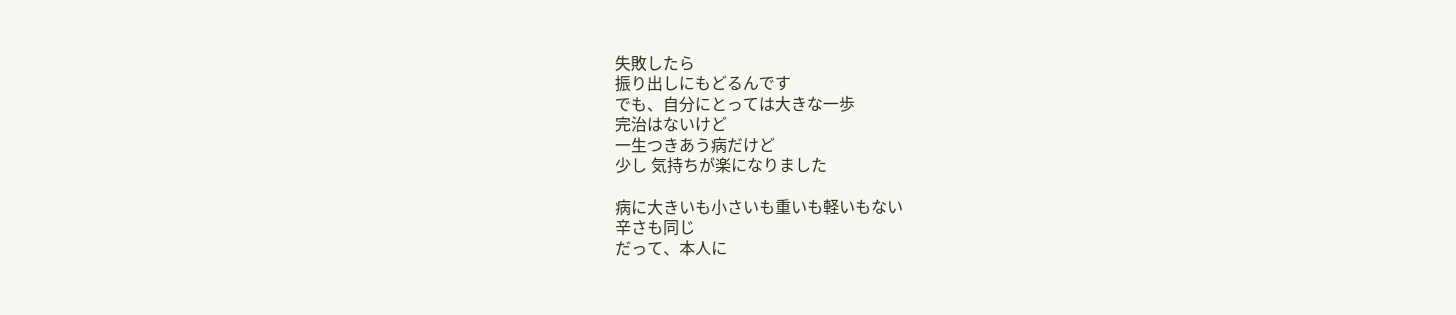失敗したら
振り出しにもどるんです
でも、自分にとっては大きな一歩
完治はないけど
一生つきあう病だけど
少し 気持ちが楽になりました

病に大きいも小さいも重いも軽いもない
辛さも同じ
だって、本人に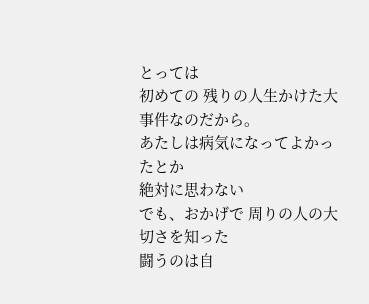とっては
初めての 残りの人生かけた大事件なのだから。
あたしは病気になってよかったとか
絶対に思わない
でも、おかげで 周りの人の大切さを知った
闘うのは自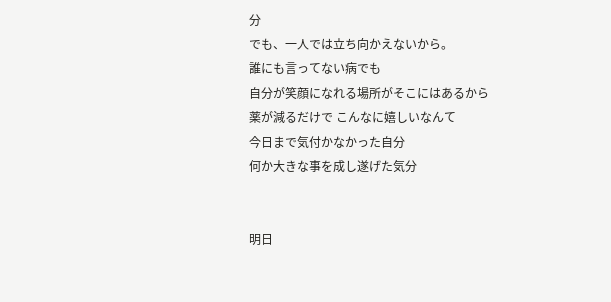分
でも、一人では立ち向かえないから。
誰にも言ってない病でも
自分が笑顔になれる場所がそこにはあるから
薬が減るだけで こんなに嬉しいなんて
今日まで気付かなかった自分
何か大きな事を成し遂げた気分


明日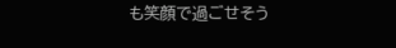も笑顔で過ごせそう